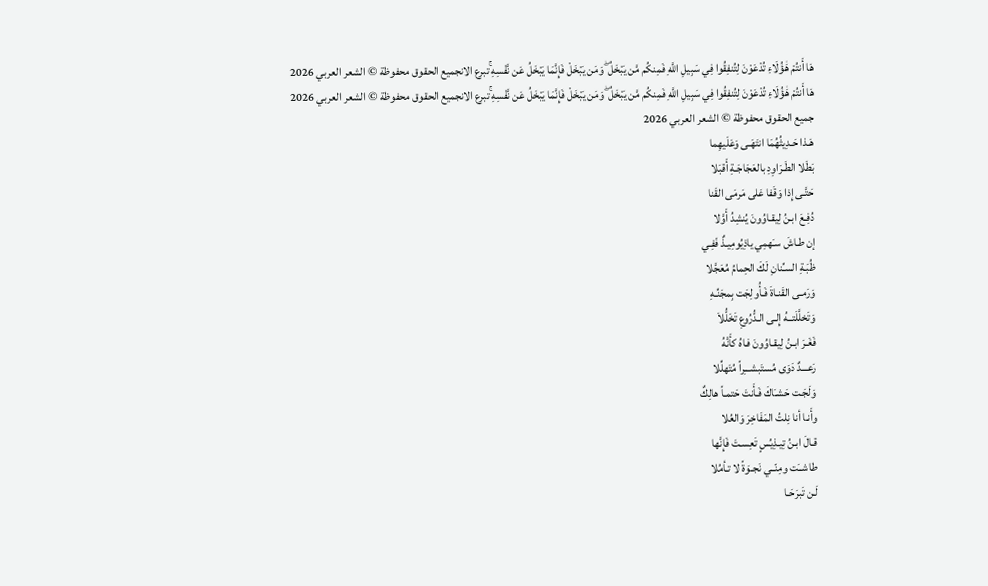هَا أَنتُمْ هَٰؤُلَاءِ تُدْعَوْنَ لِتُنفِقُوا فِي سَبِيلِ اللَّهِ فَمِنكُم مَّن يَبْخَلُ ۖ وَمَن يَبْخَلْ فَإِنَّمَا يَبْخَلُ عَن نَّفْسِهِ ۚتبرع الانجميع الحقوق محفوظة © الشعر العربي 2026
هَا أَنتُمْ هَٰؤُلَاءِ تُدْعَوْنَ لِتُنفِقُوا فِي سَبِيلِ اللَّهِ فَمِنكُم مَّن يَبْخَلُ ۖ وَمَن يَبْخَلْ فَإِنَّمَا يَبْخَلُ عَن نَّفْسِهِ ۚتبرع الانجميع الحقوق محفوظة © الشعر العربي 2026
جميع الحقوق محفوظة © الشعر العربي 2026
هَـذا حَـدِيثُهُمَا انتَهَـى وَعَلَيهِما
بَطَلا الطَـرَاوِدِ بالعَجَاجَـةِ أَقبَلا
حَتَّـى إِذا وَقَفا عَلى مَرمَى القَنا
دُفِـعَ ابـنُ لِيقـاوُونَ يُنشِدُ أَوَّلا
إن طـاشَ سـَهمِي ياذِيُومِيـذٌ فَفِـي
ظُبَـةِ السـِّنانِ لَكَ الحِمامُ مُعَجَّلا
وَرَمـى القَنـاةَ فَـأُولِجَت بِمجَنِّـهِ
وَتَخلَّلَتــهُ إِلـى الـدُّرُوعِ تَخَلُّلاَ
فَغَـرَ ابـنُ لِيقـاوُونَ فـاهُ كأَنَّهُ
رَعـــدٌ دَوَى مُستَبشـــِراً مُتَهلِّلا
وَلَجَـت حَشـَاكَ فَـأَنتَ حَتمـاً هالِكٌ
وأَنـا أنا نِلتُ المَفَاخِرَ وَالعُلا
قـالَ ابـنُ تِيـذِيُسٍ تَعِسـتَ فَإِنَّها
طاشــَت ومِنّــي نَجـوَةً لا تـأمُلا
لَـن تَبرَحَـا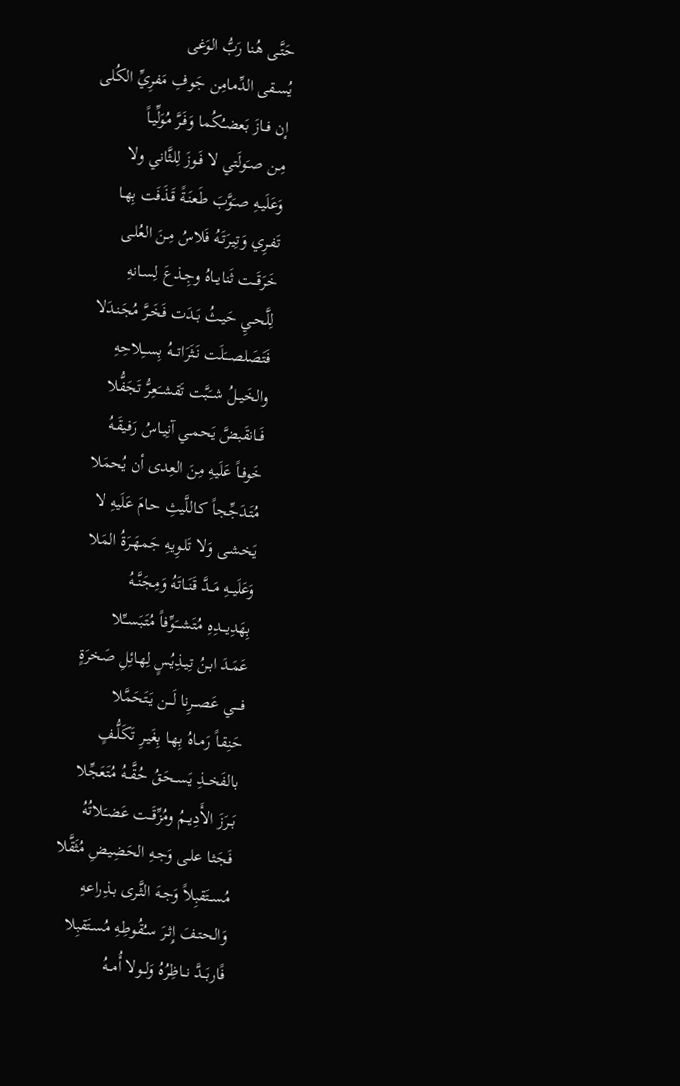حَتَّـى هُنا رَبُّ الوَغى
يُسـقى الدِّمامِن جَوفِ مَفرِيِّ الكُلى
إن فــازَ بَعضـُكُما وَفَـرَّ مُوَلِّيـاً
مِـن صـَولَتي لا فَـوزَ لِلثَّاني ولا
وَعَلَيـهِ صـَوَّبَ طَعنَـةً قَـذَفَت بِهـا
تَفـرِي وَتِيرَتَـهُ فَلاسُ مِـنَ العُلـى
خَرَقَــت ثَنايــاهُ وجِـذعَ لِسـانهِ
لِلَّحـيِ حَيـثُ بَـدَت فَخَـرَّ مُجَنـدَلا
فَتَصَلصـــَلَت نَثَرَاتـــهُ بِســِلاحِهِ
والخَيــلُ شــَبَّت تَقشــَعِرُّ تَجَفُّلا
فَــانقَبضَّ يَحمـي آنِيـاسُ رَفيقَـهُ
خَوفـاً عَلَيهِ مِنَ العِدى أن يُحمَلا
مُتَـدَجِّجاً كـاللَّيثِ حـامَ عَلَيهِ لا
يَخشـى وَلا تَلـوِيهِ جَمهَـرَةُ المَلا
وَعَلَيــهِ مَــدَّ قَنَــاتَهُ وَمِجَنَّــهُ
بِهَدِيـــدِهِ مُتَشـــَوِّفاً مُتَبَســِّلا
عَمَـدَ ابـنُ تِيـذِيُسٍ لِهـائِلِ صَخرَةٍ
فــــي عَصـــرِنا لَـــن يَتَحَمَّلا
حَنِقـاً رَمـاهُ بِهـا بِغَيـرِ تَكَلُّـفٍ
بالفَخــذِ يَســحَقُ حُقَّــهُ مُتَعَجِّلا
بَــرَزَ الأَدِيــمُ ومُزِّقَــت عَضـَلاتُهُ
فَجَثـا علـى وَجـهِ الحَضِيضِ مُثَقَّلا
مُســتَقبِلاً وَجـهَ الثَّـرى بـذِراعهِ
وَالحتـفَ إِثـرَ سـُقُوطِهِ مُسـتَقبِلا
فًاربَــدَّ نــاظِرُهُ وَلــولا أُمــهُ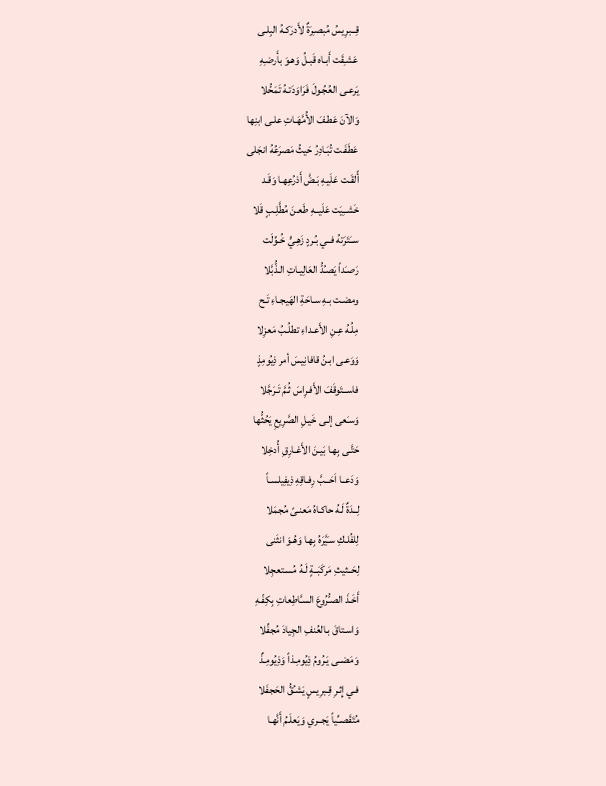قِــبرِيسُ مُبصـِرَةٌ لأَدرَكـهُ البِلـى
عَشـِقَت أَبـاه قَبـلُ وَهـوَ بأَرضـِهِ
يَرعـى العُجُـولَ فَرَاوَدَتـهُ تَمَحُّلا
وَالآنَ عَطـفَ الأُمَّهَـاتِ علـى ابنِها
عَطَفَـت تُبَـادِرُ حَيثُ مَصرَعُهُ انجَلى
أًلقَـت عَلَيـهِ بَـضَّ أَذرُعِهـا وَقَـد
خَشــِيَت عَلَيــهِ طَعـنَ مُطَّلِـبٍ قَلا
ســَتَرَتهُ فــي بُـردٍ زَهِـيٍّ خُـوِّلَت
رَصـَداً يَصـُدُّ العَالِيـاتِ الـذُّبَّلا
ومضـت بـهِ سـاحَةِ الهَيجـاءِ تَـح
مِلُـهُ عِـنِ الأَعـداءِ تطلُـبُ مَعزِلا
وَوَعـى ابـنُ قافانِيسَ أمر ذِيُومِذٍ
فاســتَوقَفَ الأَفـرِاسَ ثُـمَّ تَـرَجَّلا
وَسـَعى إلـى خَيـلِ الصَّرِيعِ يَحُثُّها
حَتَّـى بِهـا بَيـنَ الأَغـارِقِ أُدخِلا
وَدَعــا اَحَــبَّ رِفـاقِهِ ذِيفِيلسـاً
لِــدَةٌ لَـهُ حاكـاهُ مَعنـىً مُجمَلا
لِلفُلـكِ سـَيَّرَهُ بِهـا وَهُـوَ انثَنى
لِحَــثيثِ مَركَبَــةٍ لَـهُ مُسـتعجِلا
أَخَـذَ الصـُّرُوعَ السـَّاطِعاتِ بِكِفّـهِ
وَاسـتاقَ بـالعُنفِ الجِيادَ مُجفِّلا
وَمَضــى يَـرُومُ ذِيُومِـذاً وَذِيُومِـذٌ
فـي إِثـرِ قِـبرِيسٍ يَشـُقُّ الحَجفَلا
مُتَقَصــِّياً يَجــري وَيَعلَـمُ أَنَّهـا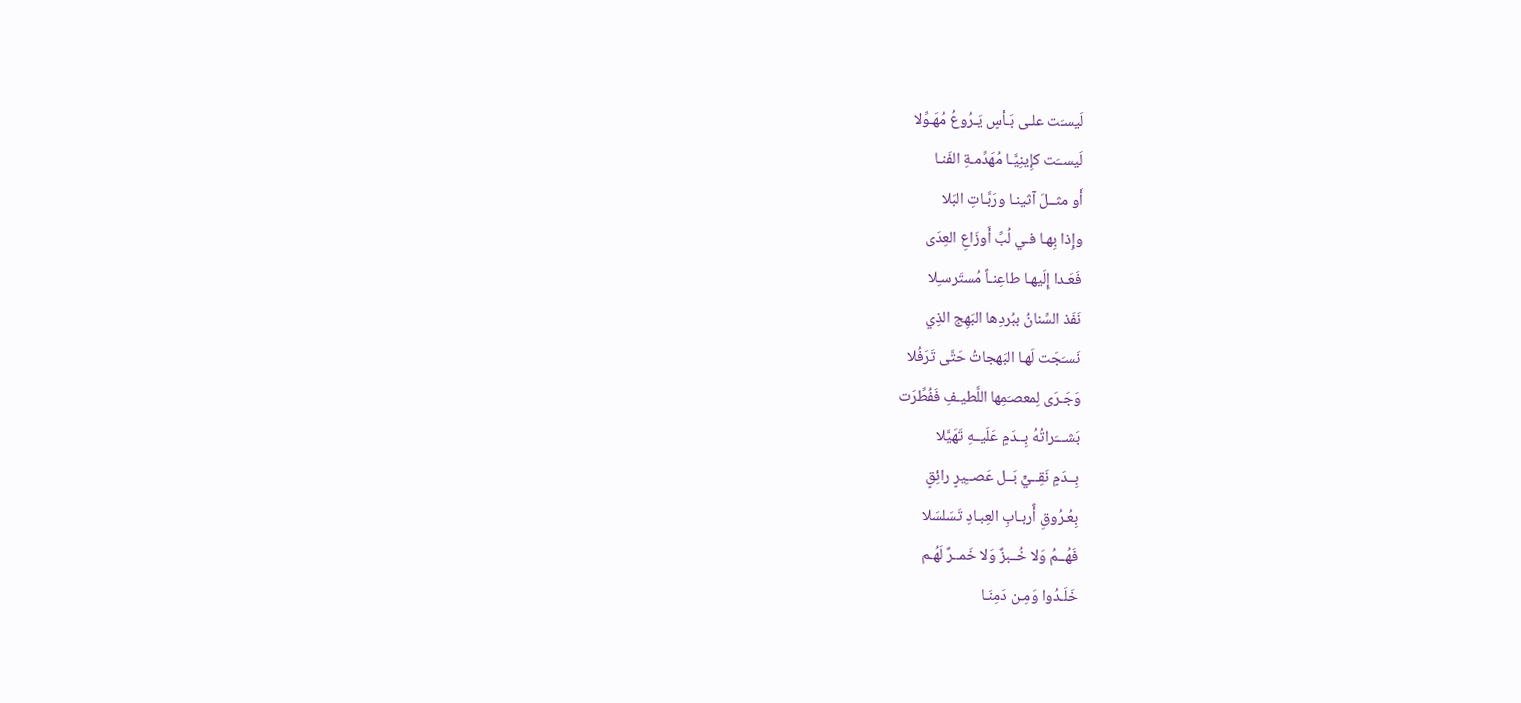لَيسـَت علـى بَـأسٍ يَـرُوعُ مُهَـوِّلا
لَيســَت كإِينِيَّـا مُهَدِّمـةِ الفَنـا
أَو مثــلَ آثينـا ورَبَّـاتِ البَلا
وإِذا بِهـا فـي لُبِّ أَوزَاعِ العِدَى
فَعَـدا إِلَيهـا طاعِنـاً مُستَرسـِلا
نَفَذ السِّنانُ ببُردِها البَهِج الذِي
نَسـَجَت لَهـا البَهجاتُ حَتَّى تَرَفُلا
وَجَـرَى لِمعصـَمِها اللَّطيـفِ فَفُطِّرَت
بَشـــَراتُهُ بِــدَمٍ عَلَيــهِ تَهَيَّلا
بِــدَمٍ نَقِــيٍّ بَــل عَصــِيرٍ رائِقٍ
بِعُـرُوقِ أًربـابِ العِبـادِ تَسَلسَلا
فَهُــمُ وَلا خُــبزٌ وَلا خَمــرٌ لَهُـم
خَلَـدُوا وَمِـن دَمِنَـا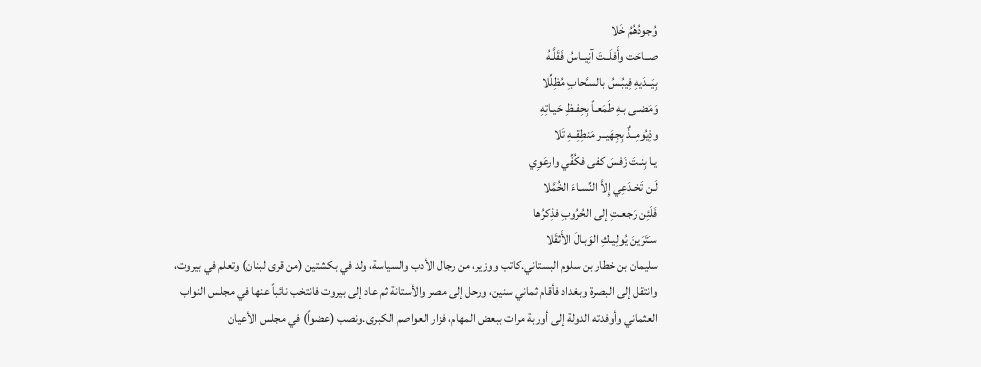وُجودُهُمُ خَلا
صــاحَت وأَفلَــتَ آنِيــاسُ فَقَلَّـهُ
بِيَــدَيهِ فِيبُـسُ بالسـَّحابِ مُظِلِّلا
وَمَضـى بـهِ طَمَعـاً بِحِفـظِ حَيـاتِهِ
وذِيُومِــذٌ بِجِهَيــر مَنطِقِــهِ تَلا
يـا بِنـتَ زَفسَ كفى فكُفِّي وارعَوِي
لَـن تَخـدَعِي إِلاَّ النِّسـاءَ الخُمَّلا
فَلَئِن رَجعـتِ إلى الحُرُوبِ فذِكرُها
سـَتَرَينَ يُولِيـكِ الوَبـالَ الأَثقَلا
سليمان بن خطار بن سلوم البستاني.كاتب ووزير، من رجال الأدب والسياسة، ولد في بكشتين (من قرى لبنان) وتعلم في بيروت، وانتقل إلى البصرة وبغداد فأقام ثماني سنين، ورحل إلى مصر والأستانة ثم عاد إلى بيروت فانتخب نائباً عنها في مجلس النواب العثماني وأوفدته الدولة إلى أوربة مرات ببعض المهام، فزار العواصم الكبرى.ونصب (عضواً) في مجلس الأعيان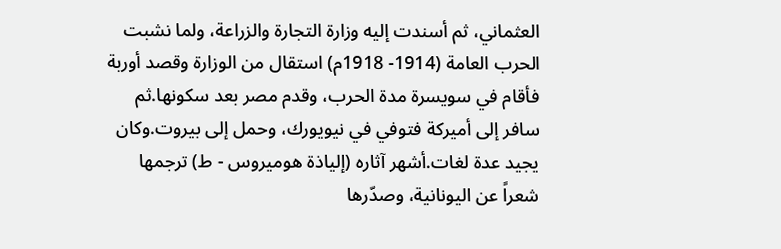العثماني، ثم أسندت إليه وزارة التجارة والزراعة، ولما نشبت الحرب العامة (1914- 1918م) استقال من الوزارة وقصد أوربة فأقام في سويسرة مدة الحرب، وقدم مصر بعد سكونها.ثم سافر إلى أميركة فتوفي في نيويورك، وحمل إلى بيروت.وكان يجيد عدة لغات.أشهر آثاره (إلياذة هوميروس - ط) ترجمها شعراً عن اليونانية، وصدّرها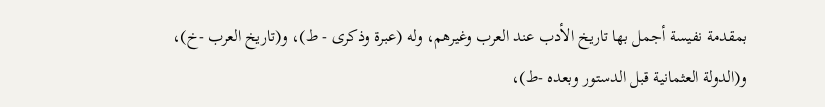بمقدمة نفيسة أجمل بها تاريخ الأدب عند العرب وغيرهم، وله (عبرة وذكرى - ط)، و(تاريخ العرب -خ)، و(الدولة العثمانية قبل الدستور وبعده -ط)،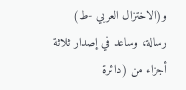و(الاختزال العربي -ط) رسالة، وساعد في إصدار ثلاثة أجزاء من (دائرة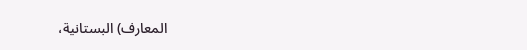المعارف) البستانية،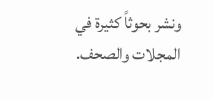ونشر بحوثاً كثيرة في المجلات والصحف.